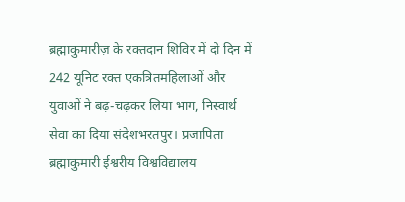ब्रह्माकुमारीज़ के रक्तदान शिविर में दो दिन में 242 यूनिट रक्त एकत्रितमहिलाओं और युवाओं ने बढ़-चढ़कर लिया भाग, निस्वार्थ सेवा का दिया संदेशभरतपुर। प्रजापिता ब्रह्माकुमारी ईश्वरीय विश्वविद्यालय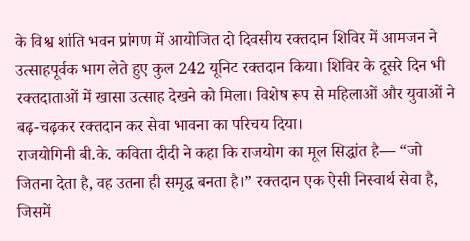के विश्व शांति भवन प्रांगण में आयोजित दो दिवसीय रक्तदान शिविर में आमजन ने उत्साहपूर्वक भाग लेते हुए कुल 242 यूनिट रक्तदान किया। शिविर के दूसरे दिन भी रक्तदाताओं में खासा उत्साह देखने को मिला। विशेष रूप से महिलाओं और युवाओं ने बढ़-चढ़कर रक्तदान कर सेवा भावना का परिचय दिया।
राजयोगिनी बी.के. कविता दीदी ने कहा कि राजयोग का मूल सिद्धांत है— “जो जितना देता है, वह उतना ही समृद्ध बनता है।” रक्तदान एक ऐसी निस्वार्थ सेवा है, जिसमें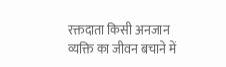रक्तदाता किसी अनजान व्यक्ति का जीवन बचाने में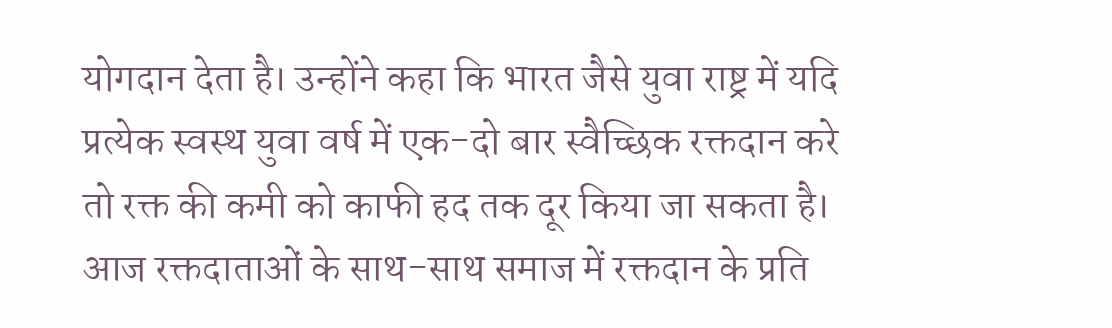योगदान देता है। उन्होंने कहा कि भारत जैसे युवा राष्ट्र में यदि प्रत्येक स्वस्थ युवा वर्ष में एक-दो बार स्वैच्छिक रक्तदान करे तो रक्त की कमी को काफी हद तक दूर किया जा सकता है। आज रक्तदाताओं के साथ-साथ समाज में रक्तदान के प्रति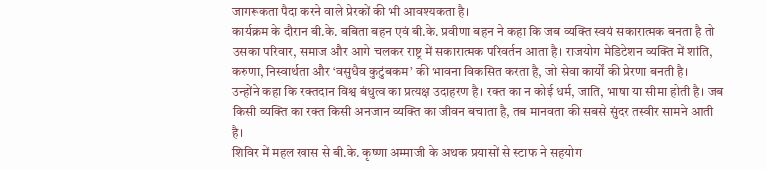जागरूकता पैदा करने वाले प्रेरकों की भी आवश्यकता है।
कार्यक्रम के दौरान बी.के. बबिता बहन एवं बी.के. प्रवीणा बहन ने कहा कि जब व्यक्ति स्वयं सकारात्मक बनता है तो उसका परिवार, समाज और आगे चलकर राष्ट्र में सकारात्मक परिवर्तन आता है। राजयोग मेडिटेशन व्यक्ति में शांति, करुणा, निस्वार्थता और ‘वसुधैव कुटुंबकम’ की भावना विकसित करता है, जो सेवा कार्यों की प्रेरणा बनती है।
उन्होंने कहा कि रक्तदान विश्व बंधुत्व का प्रत्यक्ष उदाहरण है। रक्त का न कोई धर्म, जाति, भाषा या सीमा होती है। जब किसी व्यक्ति का रक्त किसी अनजान व्यक्ति का जीवन बचाता है, तब मानवता की सबसे सुंदर तस्वीर सामने आती है।
शिविर में महल खास से बी.के. कृष्णा अम्माजी के अथक प्रयासों से स्टाफ ने सहयोग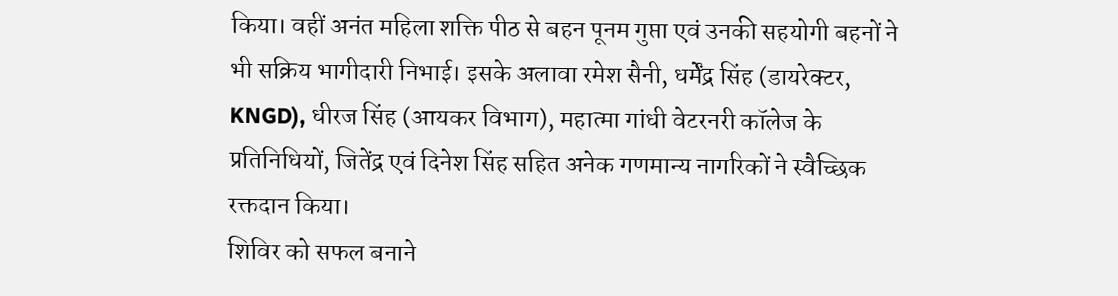किया। वहीं अनंत महिला शक्ति पीठ से बहन पूनम गुप्ता एवं उनकी सहयोगी बहनों ने भी सक्रिय भागीदारी निभाई। इसके अलावा रमेश सैनी, धर्मेंद्र सिंह (डायरेक्टर, KNGD), धीरज सिंह (आयकर विभाग), महात्मा गांधी वेटरनरी कॉलेज के प्रतिनिधियों, जितेंद्र एवं दिनेश सिंह सहित अनेक गणमान्य नागरिकों ने स्वैच्छिक रक्तदान किया।
शिविर को सफल बनाने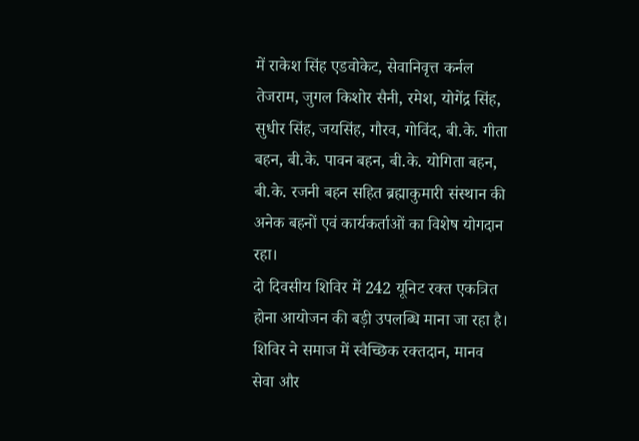में राकेश सिंह एडवोकेट, सेवानिवृत्त कर्नल तेजराम, जुगल किशोर सैनी, रमेश, योगेंद्र सिंह, सुधीर सिंह, जयसिंह, गौरव, गोविंद, बी.के. गीता बहन, बी.के. पावन बहन, बी.के. योगिता बहन, बी.के. रजनी बहन सहित ब्रह्माकुमारी संस्थान की अनेक बहनों एवं कार्यकर्ताओं का विशेष योगदान रहा।
दो दिवसीय शिविर में 242 यूनिट रक्त एकत्रित होना आयोजन की बड़ी उपलब्धि माना जा रहा है। शिविर ने समाज में स्वैच्छिक रक्तदान, मानव सेवा और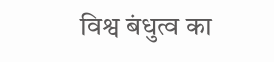विश्व बंधुत्व का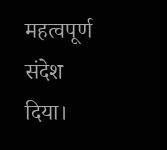महत्वपूर्ण संदेश दिया।